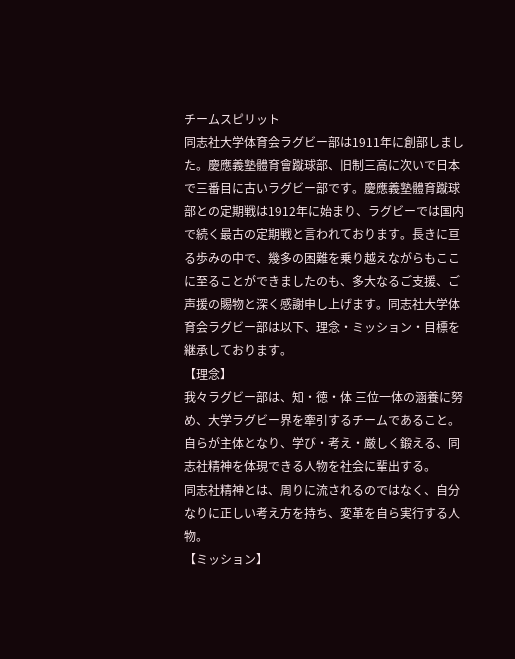チームスピリット
同志社大学体育会ラグビー部は1911年に創部しました。慶應義塾體育會蹴球部、旧制三高に次いで日本で三番目に古いラグビー部です。慶應義塾體育蹴球部との定期戦は1912年に始まり、ラグビーでは国内で続く最古の定期戦と言われております。長きに亘る歩みの中で、幾多の困難を乗り越えながらもここに至ることができましたのも、多大なるご支援、ご声援の賜物と深く感謝申し上げます。同志社大学体育会ラグビー部は以下、理念・ミッション・目標を継承しております。
【理念】
我々ラグビー部は、知・徳・体 三位一体の涵養に努め、大学ラグビー界を牽引するチームであること。自らが主体となり、学び・考え・厳しく鍛える、同志社精神を体現できる人物を社会に輩出する。
同志社精神とは、周りに流されるのではなく、自分なりに正しい考え方を持ち、変革を自ら実行する人物。
【ミッション】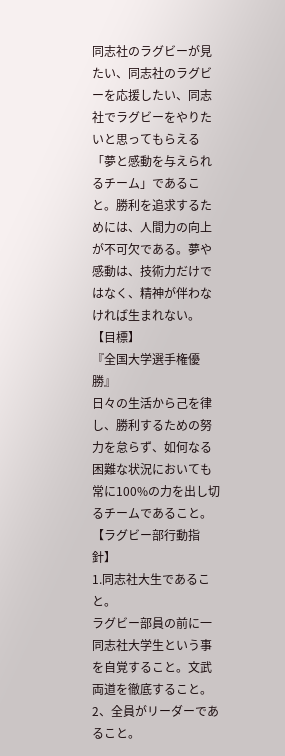同志社のラグビーが見たい、同志社のラグビーを応援したい、同志社でラグビーをやりたいと思ってもらえる「夢と感動を与えられるチーム」であること。勝利を追求するためには、人間力の向上が不可欠である。夢や感動は、技術力だけではなく、精神が伴わなければ生まれない。
【目標】
『全国大学選手権優勝』
日々の生活から己を律し、勝利するための努力を怠らず、如何なる困難な状況においても常に100%の力を出し切るチームであること。
【ラグビー部行動指針】
1.同志社大生であること。
ラグビー部員の前に一同志社大学生という事を自覚すること。文武両道を徹底すること。
2、全員がリーダーであること。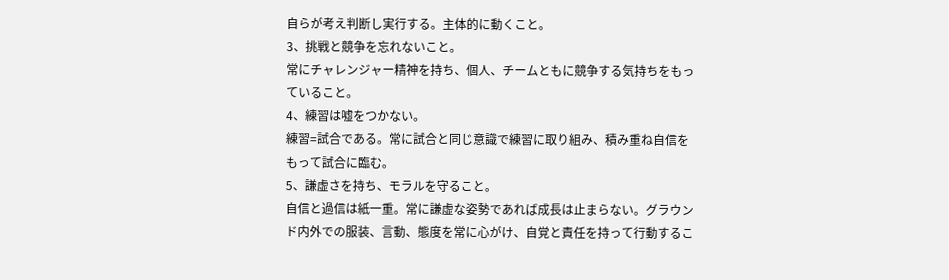自らが考え判断し実行する。主体的に動くこと。
3、挑戦と競争を忘れないこと。
常にチャレンジャー精神を持ち、個人、チームともに競争する気持ちをもっていること。
4、練習は嘘をつかない。
練習=試合である。常に試合と同じ意識で練習に取り組み、積み重ね自信をもって試合に臨む。
5、謙虚さを持ち、モラルを守ること。
自信と過信は紙一重。常に謙虚な姿勢であれば成長は止まらない。グラウンド内外での服装、言動、態度を常に心がけ、自覚と責任を持って行動するこ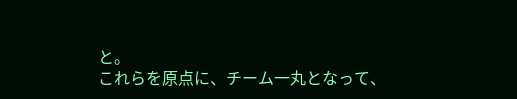と。
これらを原点に、チーム一丸となって、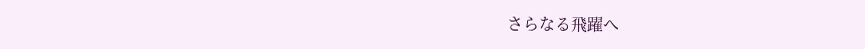さらなる飛躍へ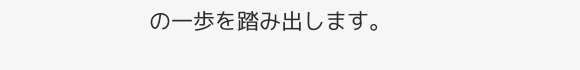の一歩を踏み出します。